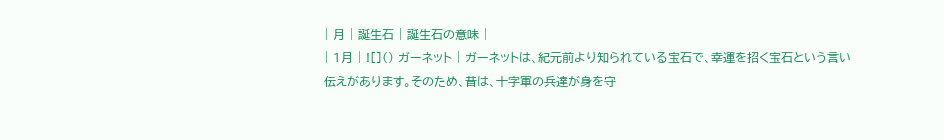| 月 | 誕生石 | 誕生石の意味 |
| 1月 | ![]() ガーネット | ガーネットは、紀元前より知られている宝石で、幸運を招く宝石という言い伝えがあります。そのため、昔は、十字軍の兵達が身を守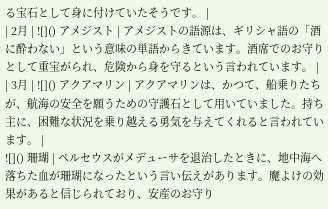る宝石として身に付けていたそうです。 |
| 2月 | ![]() アメジスト | アメジストの語源は、ギリシャ語の「酒に酔わない」という意味の単語からきています。酒席でのお守りとして重宝がられ、危険から身を守るという言われています。 |
| 3月 | ![]() アクアマリン | アクアマリンは、かつて、船乗りたちが、航海の安全を願うための守護石として用いていました。持ち主に、困難な状況を乗り越える勇気を与えてくれると言われています。 |
![]() 珊瑚 | ペルセウスがメデューサを退治したときに、地中海へ落ちた血が珊瑚になったという言い伝えがあります。魔よけの効果があると信じられており、安産のお守り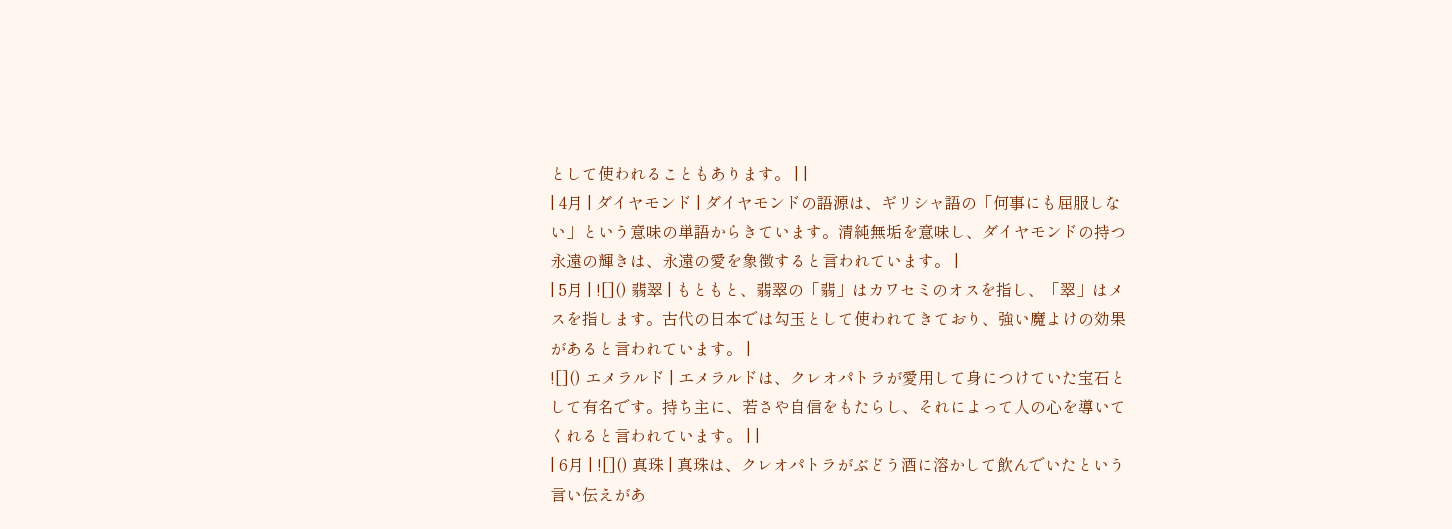として使われることもあります。 | |
| 4月 | ダイヤモンド | ダイヤモンドの語源は、ギリシャ語の「何事にも屈服しない」という意味の単語からきています。清純無垢を意味し、ダイヤモンドの持つ永遠の輝きは、永遠の愛を象徴すると言われています。 |
| 5月 | ![]() 翡翠 | もともと、翡翠の「翡」はカワセミのオスを指し、「翠」はメスを指します。古代の日本では勾玉として使われてきており、強い魔よけの効果があると言われています。 |
![]() エメラルド | エメラルドは、クレオパトラが愛用して身につけていた宝石として有名です。持ち主に、若さや自信をもたらし、それによって人の心を導いてくれると言われています。 | |
| 6月 | ![]() 真珠 | 真珠は、クレオパトラがぶどう酒に溶かして飲んでいたという言い伝えがあ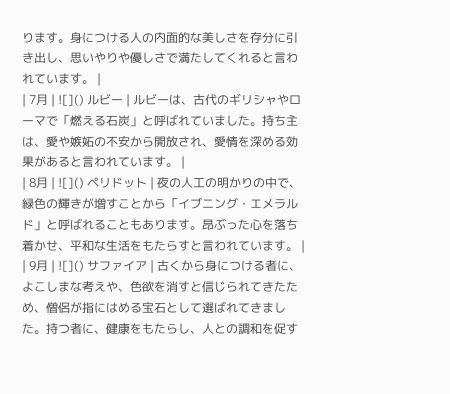ります。身につける人の内面的な美しさを存分に引き出し、思いやりや優しさで満たしてくれると言われています。 |
| 7月 | ![]() ルビー | ルビーは、古代のギリシャやローマで「燃える石炭」と呼ばれていました。持ち主は、愛や嫉妬の不安から開放され、愛情を深める効果があると言われています。 |
| 8月 | ![]() ペリドット | 夜の人工の明かりの中で、緑色の輝きが増すことから「イブニング・エメラルド」と呼ばれることもあります。昂ぶった心を落ち着かせ、平和な生活をもたらすと言われています。 |
| 9月 | ![]() サファイア | 古くから身につける者に、よこしまな考えや、色欲を消すと信じられてきたため、僧侶が指にはめる宝石として選ばれてきました。持つ者に、健康をもたらし、人との調和を促す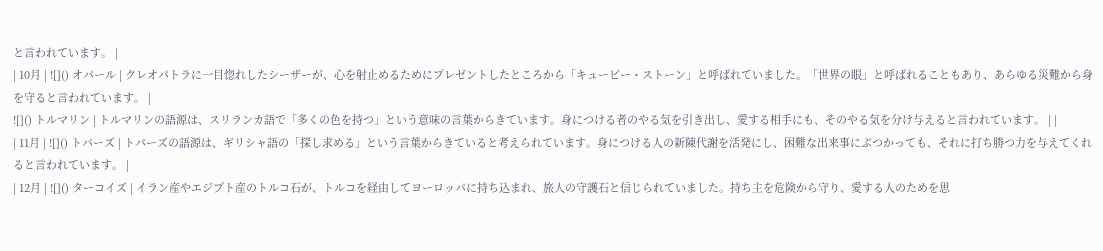と言われています。 |
| 10月 | ![]() オパール | クレオパトラに一目惚れしたシーザーが、心を射止めるためにプレゼントしたところから「キューピー・ストーン」と呼ばれていました。「世界の眼」と呼ばれることもあり、あらゆる災難から身を守ると言われています。 |
![]() トルマリン | トルマリンの語源は、スリランカ語で「多くの色を持つ」という意味の言葉からきています。身につける者のやる気を引き出し、愛する相手にも、そのやる気を分け与えると言われています。 | |
| 11月 | ![]() トパーズ | トパーズの語源は、ギリシャ語の「探し求める」という言葉からきていると考えられています。身につける人の新陳代謝を活発にし、困難な出来事にぶつかっても、それに打ち勝つ力を与えてくれると言われています。 |
| 12月 | ![]() ターコイズ | イラン産やエジプト産のトルコ石が、トルコを経由してヨーロッパに持ち込まれ、旅人の守護石と信じられていました。持ち主を危険から守り、愛する人のためを思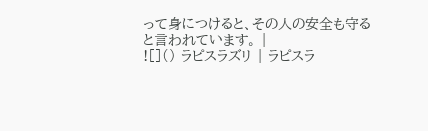って身につけると、その人の安全も守ると言われています。 |
![]() ラピスラズリ | ラピスラ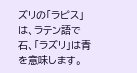ズリの「ラピス」は、ラテン語で石、「ラズリ」は青を意味します。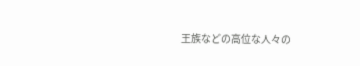王族などの高位な人々の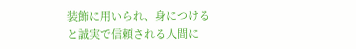装飾に用いられ、身につけると誠実で信頼される人間に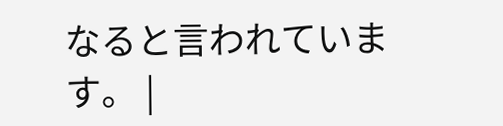なると言われています。 |